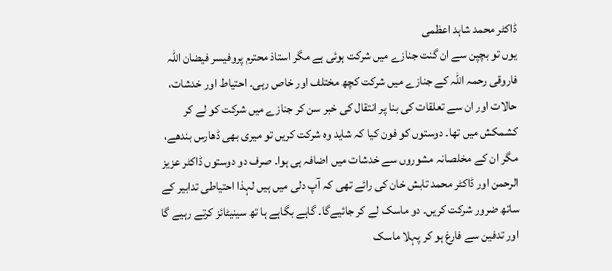ڈاکٹر محمد شاہد اعظمی
یوں تو بچپن سے ان گنت جنازے میں شرکت ہوئی ہے مگر استاذ محترم پروفیسر فیضان اللہ فاروقی رحمہ اللہ کے جنازے میں شرکت کچھ مختلف اور خاص رہی۔ احتیاط اور خدشات، حالات اور ان سے تعلقات کی بنا پر انتقال کی خبر سن کر جنازے میں شرکت کو لے کر کشمکش میں تھا۔ دوستوں کو فون کیا کہ شاید وہ شرکت کریں تو میری بھی ڈھارس بندھے، مگر ان کے مخلصانہ مشوروں سے خدشات میں اضافہ ہی ہوا۔ صرف دو دوستوں ڈاکٹر عزیز الرحمن اور ڈاکٹر محمد تابش خان کی رائے تھی کہ آپ دلی میں ہیں لہذا احتیاطی تدابیر کے ساتھ ضرور شرکت کریں۔ دو ماسک لے کر جائیےگا۔ گاہے بگاہے ہا تھ سینیٹائز کرتے رہیے گا اور تدفین سے فارغ ہو کر پہلا ماسک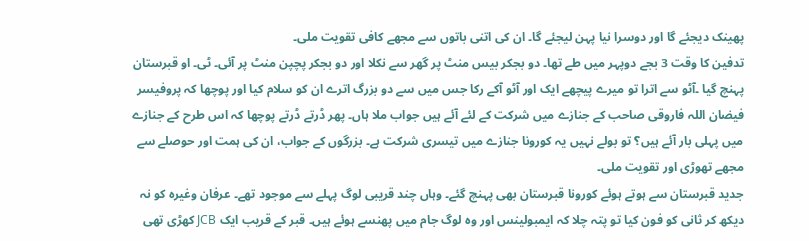پھینک دیجئے گا اور دوسرا نیا پہن لیجئے گا۔ ان کی اتنی باتوں سے مجھے کافی تقویت ملی۔
تدفین کا وقت 3 بجے دوپہر میں طے تھا۔ دو بجکر بیس منٹ پر گھر سے نکلا اور دو بجکر پچپن منٹ پر آئی۔ ٹی۔ او قبرستان پہنچ گیا ۔آٹو سے اترا تو میرے پیچھے ایک اور آٹو آکے رکا جس میں سے دو بزرگ اترے ان کو سلام کیا اور پوچھا کہ پروفیسر فیضان اللہ فاروقی صاحب کے جنازے میں شرکت کے لئے آئے ہیں جواب ملا ہاں۔ پھر ڈرتے ڈرتے پوچھا کہ اس طرح کے جنازے میں پہلی بار آئے ہیں؟ تو بولے نہیں یہ کورونا جنازے میں تیسری شرکت ہے۔ بزرگوں کے جواب، ان کی ہمت اور حوصلے سے مجھے تھوڑی اور تقویت ملی۔
جدید قبرستان سے ہوتے ہوئے کورونا قبرستان بھی پہنچ گئے۔ وہاں چند قریبی لوگ پہلے سے موجود تھے۔ عرفان وغیرہ کو نہ دیکھ کر ثانی کو فون کیا تو پتہ چلا کہ ایمبولینس اور وہ لوگ جام میں پھنسے ہوئے ہیں۔ قبر کے قریب ایک JCB کھڑی تھی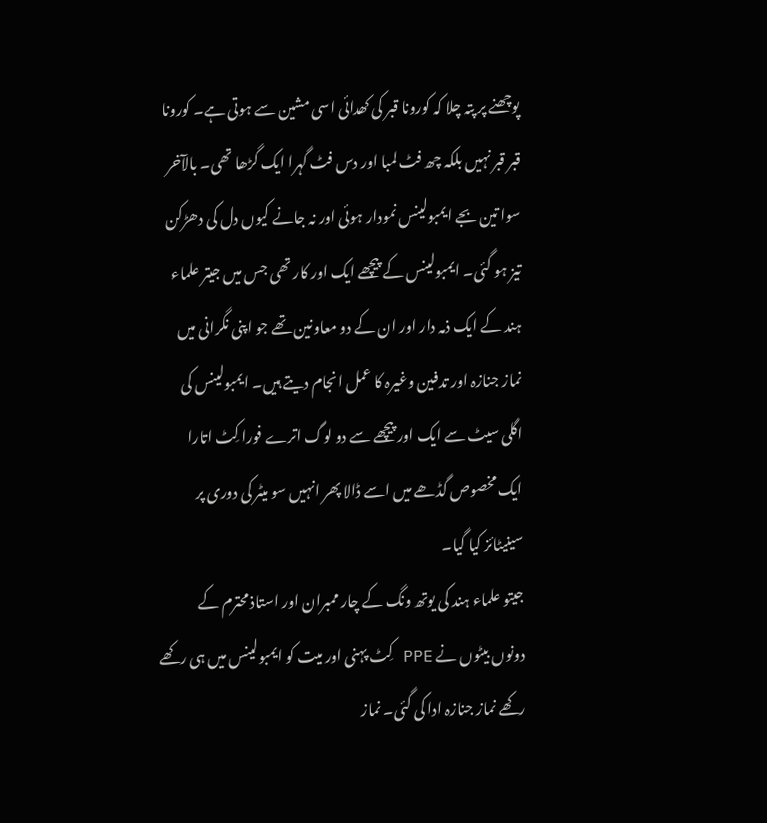پوچھنے پر پتہ چلا کہ کورونا قبر کی کھدائی اسی مشین سے ہوتی ہے۔ کورونا قبر قبر نہیں بلکہ چھ فٹ لمبا اور دس فٹ گہرا ایک گڑھا تھی۔ بالآخر سوا تین بجے ایمبولینس نمودار ہوئی اور نہ جانے کیوں دل کی دھڑکن تیز ہو گئی۔ ایمبولینس کے پیچھے ایک اور کار تھی جس میں جیتر علماء ہند کے ایک ذمہ دار اور ان کے دو معاونین تھے جو اپنی نگرانی میں نماز جنازہ اور تدفین وغیرہ کا عمل انجام دیتے ہیں۔ ایمبولینس کی اگلی سیٹ سے ایک اور پیچھے سے دو لوگ اترے فورا کِٹ اتارا ایک مخصوص گڈھے میں اسے ڈالا پھر انہیں سو میٹر کی دوری پر سینیٹائز کیا گیا۔
جیتو علماء ہند کی یوتھ ونگ کے چار ممبران اور استاذ محترم کے دونوں بیٹوں نے PPE کِٹ پہنی اور میت کو ایمبولینس میں ہی رکھے رکھے نماز جنازہ ادا کی گئی۔ نماز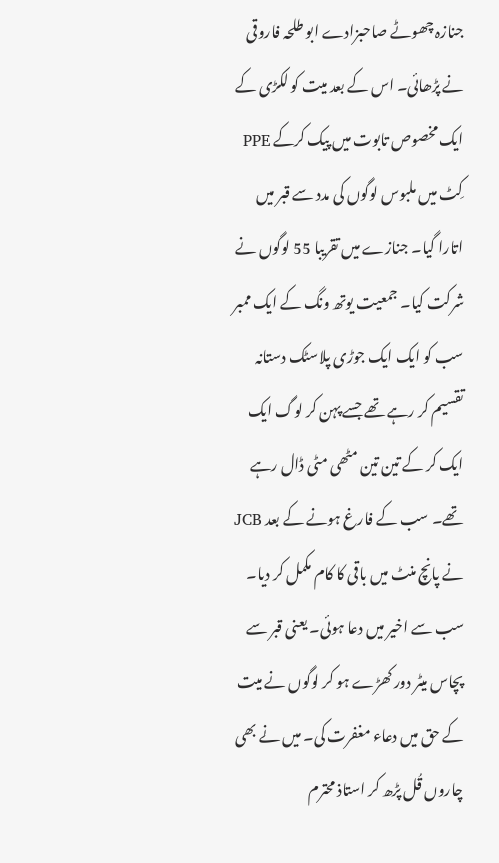جنازہ چھوٹے صاحبزادے ابو طلحہ فاروقی نے پڑھائی۔ اس کے بعد میت کو لکڑی کے ایک مخصوص تابوت میں پیک کرکے PPE کِٹ میں ملبوس لوگوں کی مدد سے قبر میں اتارا گیا۔ جنازے میں تقریبا 55 لوگوں نے شرکت کیا۔ جمعیت یوتھ ونگ کے ایک ممبر سب کو ایک ایک جوڑی پلاسٹک دستانہ تقسیم کر رہے تھے جسے پہن کر لوگ ایک ایک کر کے تین تین مٹھی مٹی ڈال رہے تھے۔ سب کے فارغ ہونے کے بعد JCB نے پانچ منٹ میں باقی کا کام مکمل کر دیا۔ سب سے اخیر میں دعا ہوئی۔ یعنی قبر سے پچاس میٹر دور کھڑے ہو کر لوگوں نے میت کے حق میں دعاء مغفرت کی۔ میں نے بھی چاروں قُل پڑھ کر استاذ محترم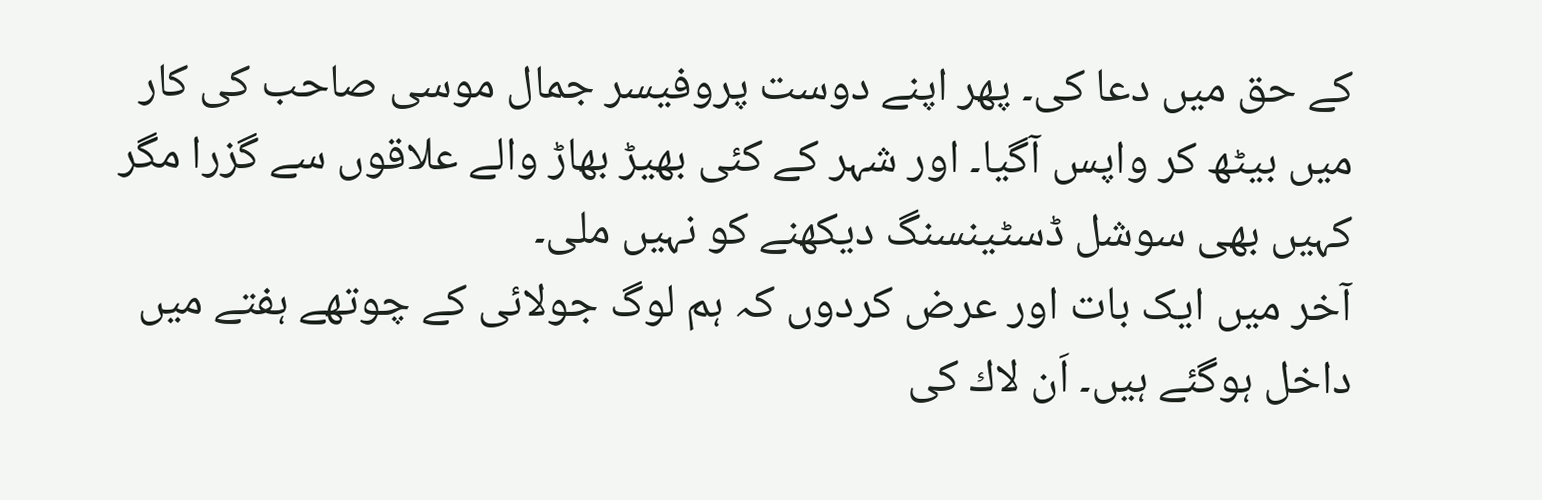کے حق میں دعا کی۔ پھر اپنے دوست پروفیسر جمال موسی صاحب کی کار میں بیٹھ کر واپس آگیا۔ اور شہر کے کئی بھیڑ بھاڑ والے علاقوں سے گزرا مگر کہیں بھی سوشل ڈسٹینسنگ دیکھنے کو نہیں ملی۔
آخر میں ایک بات اور عرض کردوں کہ ہم لوگ جولائی کے چوتھے ہفتے میں داخل ہوگئے ہیں۔ اَن لاك کی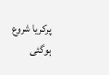پرکریا شروع ہوگئی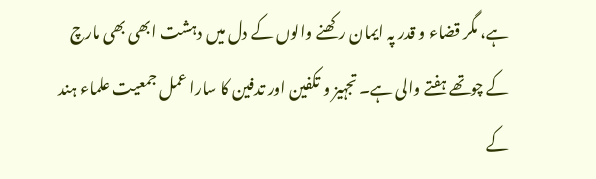ہے، مگر قضاء و قدر پہ ایمان رکھنے والوں کے دل میں دہشت ابھی بھی مارچ کے چوتھے ہفتے والی ہے۔ تجہیز و تکفین اور تدفین کا سارا عمل جمعیت علماء ہند کے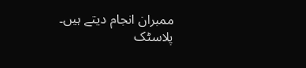ممبران انجام دیتے ہیں۔ پلاسٹک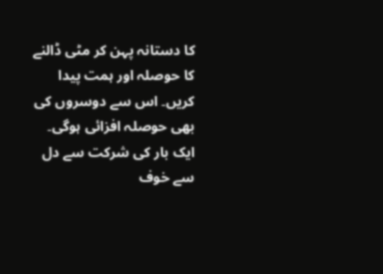کا دستانہ پہن کر مٹی ڈالنے کا حوصلہ اور ہمت پیدا کریں۔ اس سے دوسروں کی بھی حوصلہ افزائی ہوگی۔ ایک بار کی شرکت سے دل سے خوف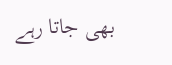بھی جاتا رہے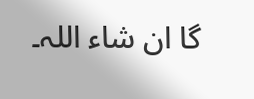گا ان شاء اللہ۔